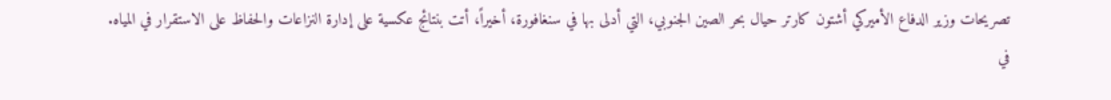تصريحات وزير الدفاع الأميركي أشتون كارتر حيال بحر الصين الجنوبي، التي أدلى بها في سنغافورة، أخيراً، أتت بنتائج عكسية على إدارة النزاعات والحفاظ على الاستقرار في المياه.
في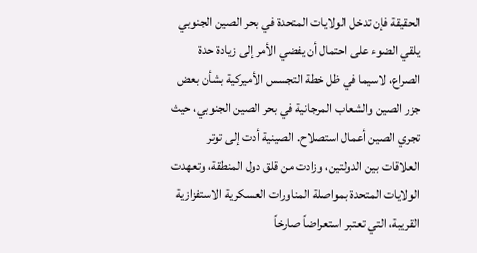الحقيقة فإن تدخل الولايات المتحدة في بحر الصين الجنوبي يلقي الضوء على احتمال أن يفضي الأمر إلى زيادة حدة الصراع، لاسيما في ظل خطة التجسس الأميركية بشأن بعض جزر الصين والشعاب المرجانية في بحر الصين الجنوبي، حيث تجري الصين أعمال استصلاح. الصينية أدت إلى توتر العلاقات بين الدولتين، وزادت من قلق دول المنطقة، وتعهدت الولايات المتحدة بمواصلة المناورات العسكرية الاستفزازية القريبة، التي تعتبر استعراضاً صارخاً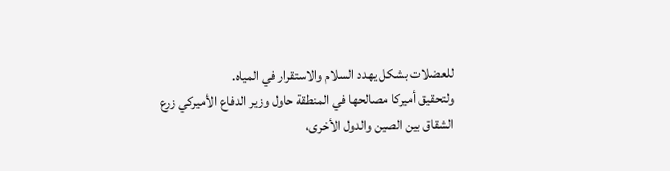للعضلات بشكل يهدد السلام والاستقرار في المياه.
ولتحقيق أميركا مصالحها في المنطقة حاول وزير الدفاع الأميركي زرع الشقاق بين الصين والدول الأخرى،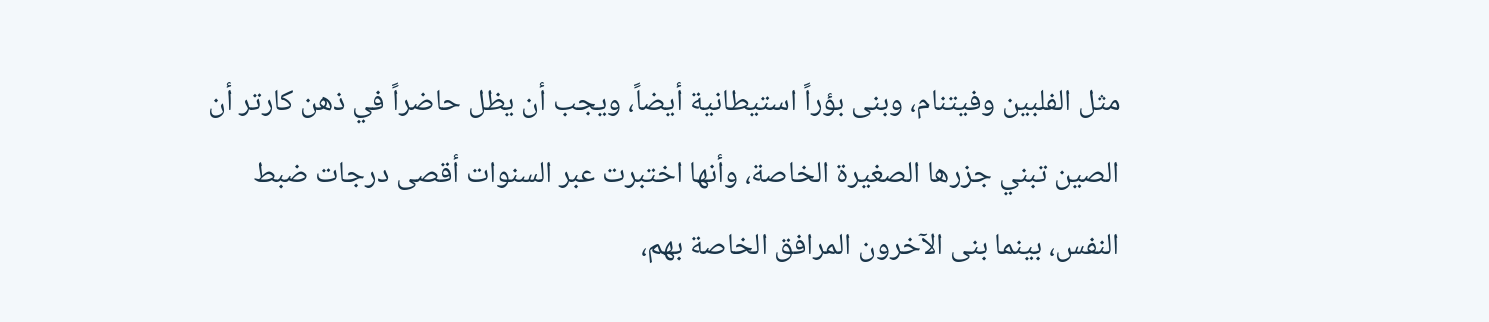مثل الفلبين وفيتنام، وبنى بؤراً استيطانية أيضاً، ويجب أن يظل حاضراً في ذهن كارتر أن الصين تبني جزرها الصغيرة الخاصة، وأنها اختبرت عبر السنوات أقصى درجات ضبط النفس، بينما بنى الآخرون المرافق الخاصة بهم،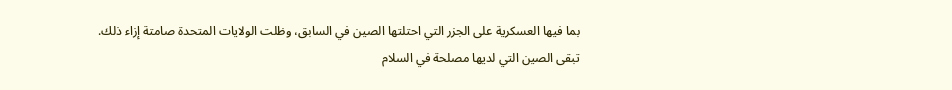بما فيها العسكرية على الجزر التي احتلتها الصين في السابق، وظلت الولايات المتحدة صامتة إزاء ذلك.
تبقى الصين التي لديها مصلحة في السلام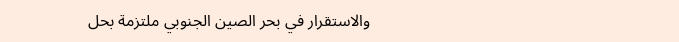والاستقرار في بحر الصين الجنوبي ملتزمة بحل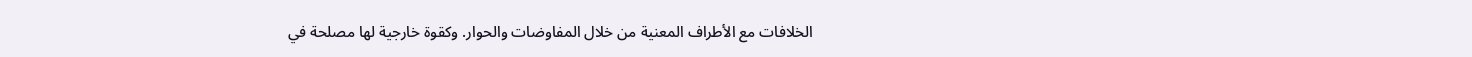الخلافات مع الأطراف المعنية من خلال المفاوضات والحوار. وكقوة خارجية لها مصلحة في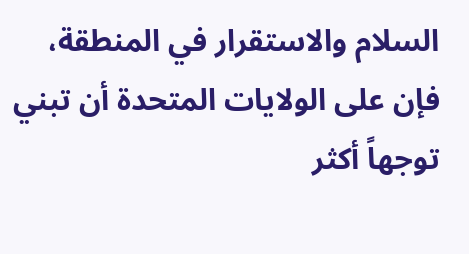السلام والاستقرار في المنطقة، فإن على الولايات المتحدة أن تبني توجهاً أكثر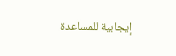إيجابية للمساعدة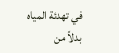في تهدئة المياه بدلاً من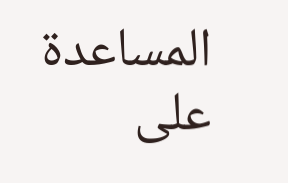المساعدة على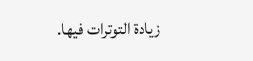زيادة التوترات فيها.